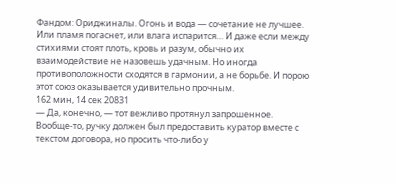Фандом: Ориджиналы. Огонь и вода — сочетание не лучшее. Или пламя погаснет, или влага испарится… И даже если между стихиями стоят плоть, кровь и разум, обычно их взаимодействие не назовешь удачным. Но иногда противоположности сходятся в гармонии, а не борьбе. И порою этот союз оказывается удивительно прочным.
162 мин, 14 сек 20831
— Да, конечно, — тот вежливо протянул запрошенное.
Вообще-то, ручку должен был предоставить куратор вместе с текстом договора, но просить что-либо у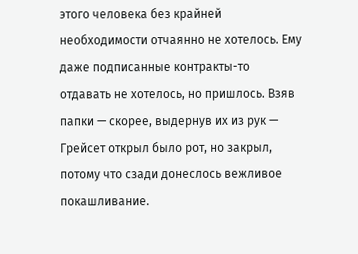этого человека без крайней необходимости отчаянно не хотелось. Ему даже подписанные контракты-то отдавать не хотелось, но пришлось. Взяв папки — скорее, выдернув их из рук — Грейсет открыл было рот, но закрыл, потому что сзади донеслось вежливое покашливание.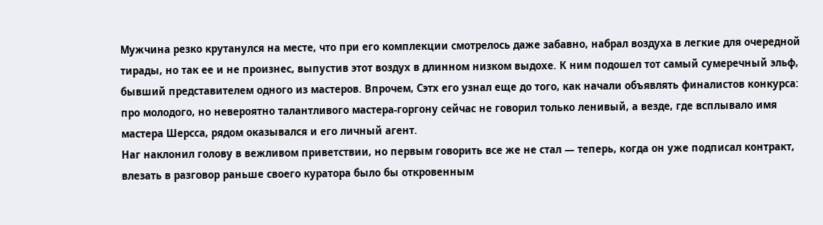Мужчина резко крутанулся на месте, что при его комплекции смотрелось даже забавно, набрал воздуха в легкие для очередной тирады, но так ее и не произнес, выпустив этот воздух в длинном низком выдохе. К ним подошел тот самый сумеречный эльф, бывший представителем одного из мастеров. Впрочем, Сэтх его узнал еще до того, как начали объявлять финалистов конкурса: про молодого, но невероятно талантливого мастера-горгону сейчас не говорил только ленивый, а везде, где всплывало имя мастера Шерсса, рядом оказывался и его личный агент.
Наг наклонил голову в вежливом приветствии, но первым говорить все же не стал — теперь, когда он уже подписал контракт, влезать в разговор раньше своего куратора было бы откровенным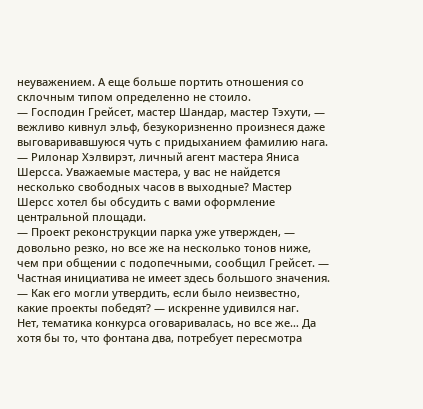неуважением. А еще больше портить отношения со склочным типом определенно не стоило.
— Господин Грейсет, мастер Шандар, мастер Тэхути, — вежливо кивнул эльф, безукоризненно произнеся даже выговаривавшуюся чуть с придыханием фамилию нага. — Рилонар Хэлвирэт, личный агент мастера Яниса Шерсса. Уважаемые мастера, у вас не найдется несколько свободных часов в выходные? Мастер Шерсс хотел бы обсудить с вами оформление центральной площади.
— Проект реконструкции парка уже утвержден, — довольно резко, но все же на несколько тонов ниже, чем при общении с подопечными, сообщил Грейсет. — Частная инициатива не имеет здесь большого значения.
— Как его могли утвердить, если было неизвестно, какие проекты победят? — искренне удивился наг.
Нет, тематика конкурса оговаривалась, но все же… Да хотя бы то, что фонтана два, потребует пересмотра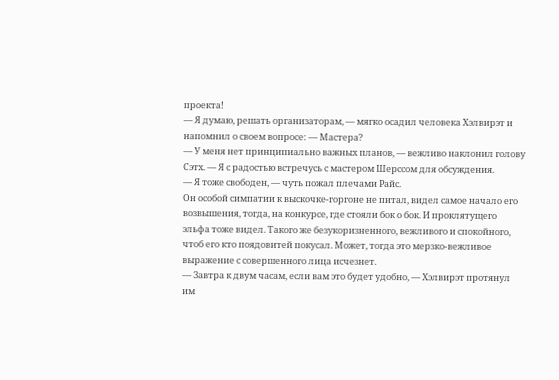проекта!
— Я думаю, решать организаторам, — мягко осадил человека Хэлвирэт и напомнил о своем вопросе: — Мастера?
— У меня нет принципиально важных планов, — вежливо наклонил голову Сэтх. — Я с радостью встречусь с мастером Шерссом для обсуждения.
— Я тоже свободен, — чуть пожал плечами Райс.
Он особой симпатии к выскочке-горгоне не питал, видел самое начало его возвышения, тогда, на конкурсе, где стояли бок о бок. И проклятущего эльфа тоже видел. Такого же безукоризненного, вежливого и спокойного, чтоб его кто поядовитей покусал. Может, тогда это мерзко-вежливое выражение с совершенного лица исчезнет.
— Завтра к двум часам, если вам это будет удобно, — Хэлвирэт протянул им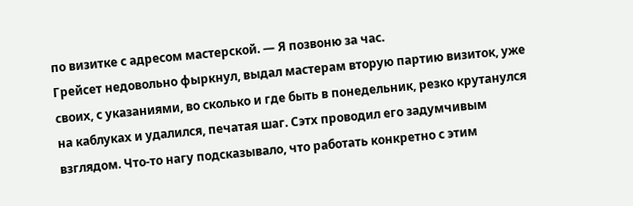по визитке с адресом мастерской. — Я позвоню за час.
Грейсет недовольно фыркнул, выдал мастерам вторую партию визиток, уже своих, с указаниями, во сколько и где быть в понедельник, резко крутанулся на каблуках и удалился, печатая шаг. Сэтх проводил его задумчивым взглядом. Что-то нагу подсказывало, что работать конкретно с этим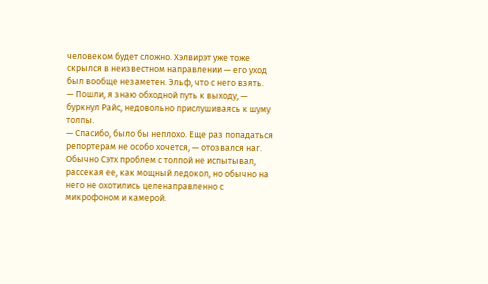человеком будет сложно. Хэлвирэт уже тоже скрылся в неизвестном направлении — его уход был вообще незаметен. Эльф, что с него взять.
— Пошли, я знаю обходной путь к выходу, — буркнул Райс, недовольно прислушиваясь к шуму толпы.
— Спасибо, было бы неплохо. Еще раз попадаться репортерам не особо хочется, — отозвался наг.
Обычно Сэтх проблем с толпой не испытывал, рассекая ее, как мощный ледокол, но обычно на него не охотились целенаправленно с микрофоном и камерой.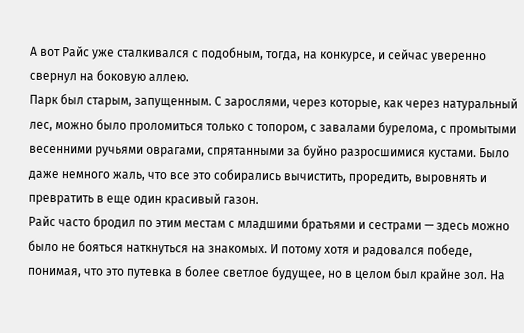А вот Райс уже сталкивался с подобным, тогда, на конкурсе, и сейчас уверенно свернул на боковую аллею.
Парк был старым, запущенным. С зарослями, через которые, как через натуральный лес, можно было проломиться только с топором, с завалами бурелома, с промытыми весенними ручьями оврагами, спрятанными за буйно разросшимися кустами. Было даже немного жаль, что все это собирались вычистить, проредить, выровнять и превратить в еще один красивый газон.
Райс часто бродил по этим местам с младшими братьями и сестрами — здесь можно было не бояться наткнуться на знакомых. И потому хотя и радовался победе, понимая, что это путевка в более светлое будущее, но в целом был крайне зол. На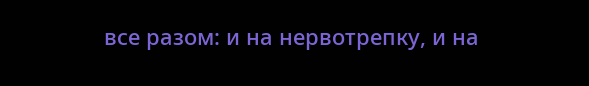все разом: и на нервотрепку, и на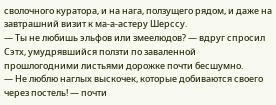сволочного куратора, и на нага, ползущего рядом, и даже на завтрашний визит к ма-а-астеру Шерссу.
— Ты не любишь эльфов или змеелюдов? — вдруг спросил Сэтх, умудрявшийся ползти по заваленной прошлогодними листьями дорожке почти бесшумно.
— Не люблю наглых выскочек, которые добиваются своего через постель! — почти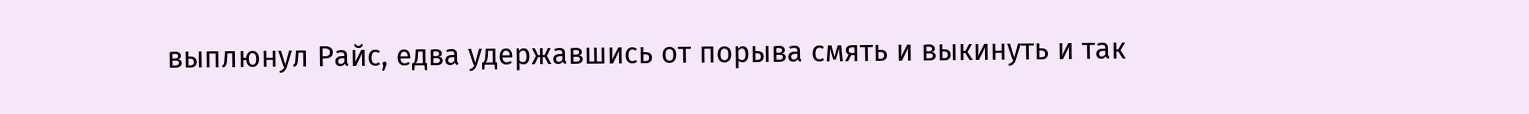выплюнул Райс, едва удержавшись от порыва смять и выкинуть и так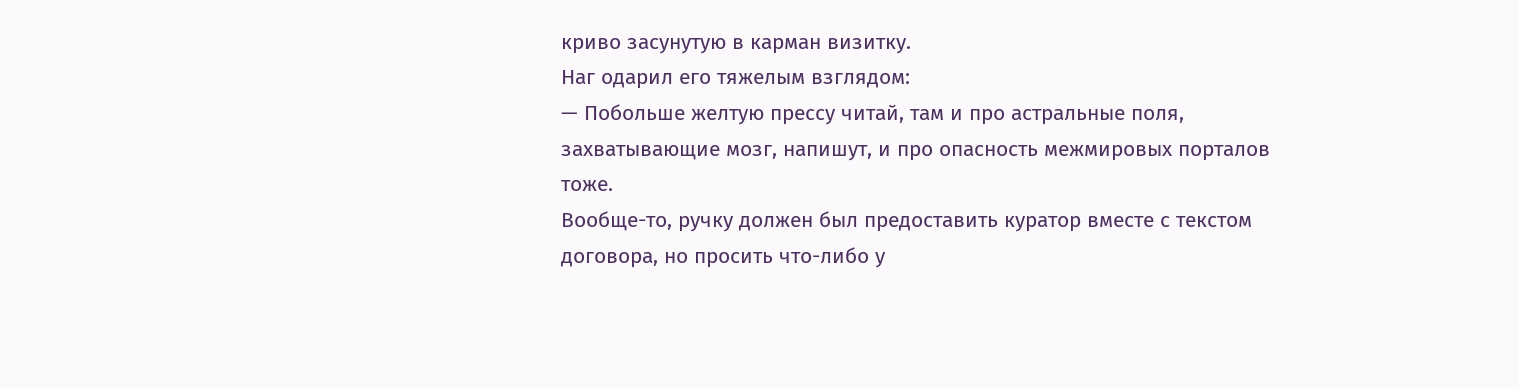криво засунутую в карман визитку.
Наг одарил его тяжелым взглядом:
— Побольше желтую прессу читай, там и про астральные поля, захватывающие мозг, напишут, и про опасность межмировых порталов тоже.
Вообще-то, ручку должен был предоставить куратор вместе с текстом договора, но просить что-либо у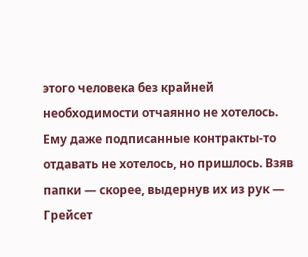этого человека без крайней необходимости отчаянно не хотелось. Ему даже подписанные контракты-то отдавать не хотелось, но пришлось. Взяв папки — скорее, выдернув их из рук — Грейсет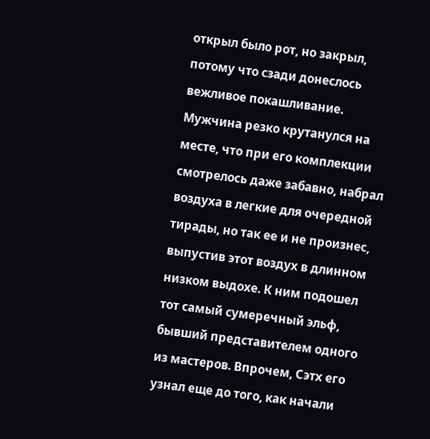открыл было рот, но закрыл, потому что сзади донеслось вежливое покашливание.
Мужчина резко крутанулся на месте, что при его комплекции смотрелось даже забавно, набрал воздуха в легкие для очередной тирады, но так ее и не произнес, выпустив этот воздух в длинном низком выдохе. К ним подошел тот самый сумеречный эльф, бывший представителем одного из мастеров. Впрочем, Сэтх его узнал еще до того, как начали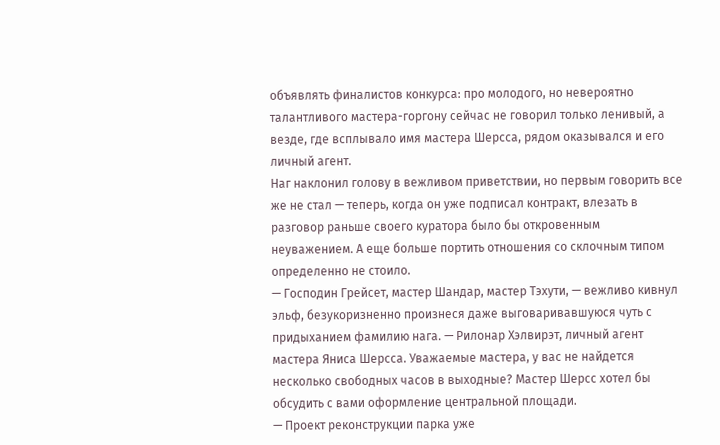объявлять финалистов конкурса: про молодого, но невероятно талантливого мастера-горгону сейчас не говорил только ленивый, а везде, где всплывало имя мастера Шерсса, рядом оказывался и его личный агент.
Наг наклонил голову в вежливом приветствии, но первым говорить все же не стал — теперь, когда он уже подписал контракт, влезать в разговор раньше своего куратора было бы откровенным неуважением. А еще больше портить отношения со склочным типом определенно не стоило.
— Господин Грейсет, мастер Шандар, мастер Тэхути, — вежливо кивнул эльф, безукоризненно произнеся даже выговаривавшуюся чуть с придыханием фамилию нага. — Рилонар Хэлвирэт, личный агент мастера Яниса Шерсса. Уважаемые мастера, у вас не найдется несколько свободных часов в выходные? Мастер Шерсс хотел бы обсудить с вами оформление центральной площади.
— Проект реконструкции парка уже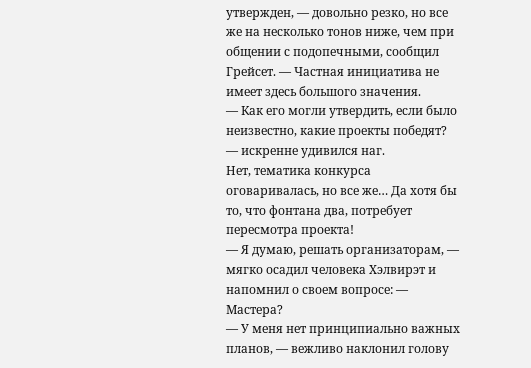утвержден, — довольно резко, но все же на несколько тонов ниже, чем при общении с подопечными, сообщил Грейсет. — Частная инициатива не имеет здесь большого значения.
— Как его могли утвердить, если было неизвестно, какие проекты победят? — искренне удивился наг.
Нет, тематика конкурса оговаривалась, но все же… Да хотя бы то, что фонтана два, потребует пересмотра проекта!
— Я думаю, решать организаторам, — мягко осадил человека Хэлвирэт и напомнил о своем вопросе: — Мастера?
— У меня нет принципиально важных планов, — вежливо наклонил голову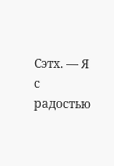Сэтх. — Я с радостью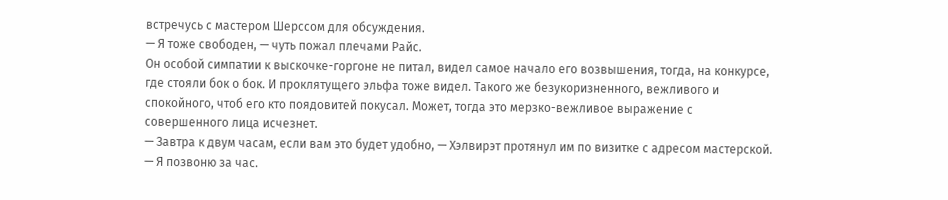встречусь с мастером Шерссом для обсуждения.
— Я тоже свободен, — чуть пожал плечами Райс.
Он особой симпатии к выскочке-горгоне не питал, видел самое начало его возвышения, тогда, на конкурсе, где стояли бок о бок. И проклятущего эльфа тоже видел. Такого же безукоризненного, вежливого и спокойного, чтоб его кто поядовитей покусал. Может, тогда это мерзко-вежливое выражение с совершенного лица исчезнет.
— Завтра к двум часам, если вам это будет удобно, — Хэлвирэт протянул им по визитке с адресом мастерской. — Я позвоню за час.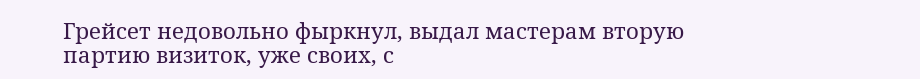Грейсет недовольно фыркнул, выдал мастерам вторую партию визиток, уже своих, с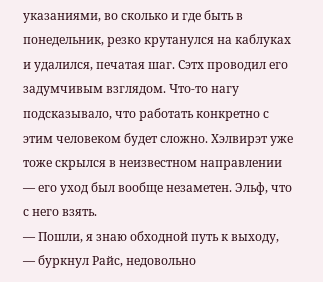указаниями, во сколько и где быть в понедельник, резко крутанулся на каблуках и удалился, печатая шаг. Сэтх проводил его задумчивым взглядом. Что-то нагу подсказывало, что работать конкретно с этим человеком будет сложно. Хэлвирэт уже тоже скрылся в неизвестном направлении — его уход был вообще незаметен. Эльф, что с него взять.
— Пошли, я знаю обходной путь к выходу, — буркнул Райс, недовольно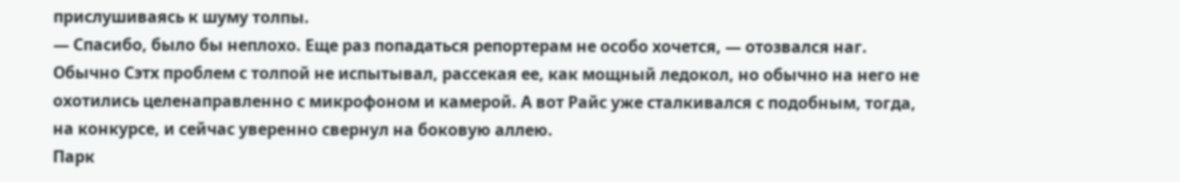прислушиваясь к шуму толпы.
— Спасибо, было бы неплохо. Еще раз попадаться репортерам не особо хочется, — отозвался наг.
Обычно Сэтх проблем с толпой не испытывал, рассекая ее, как мощный ледокол, но обычно на него не охотились целенаправленно с микрофоном и камерой. А вот Райс уже сталкивался с подобным, тогда, на конкурсе, и сейчас уверенно свернул на боковую аллею.
Парк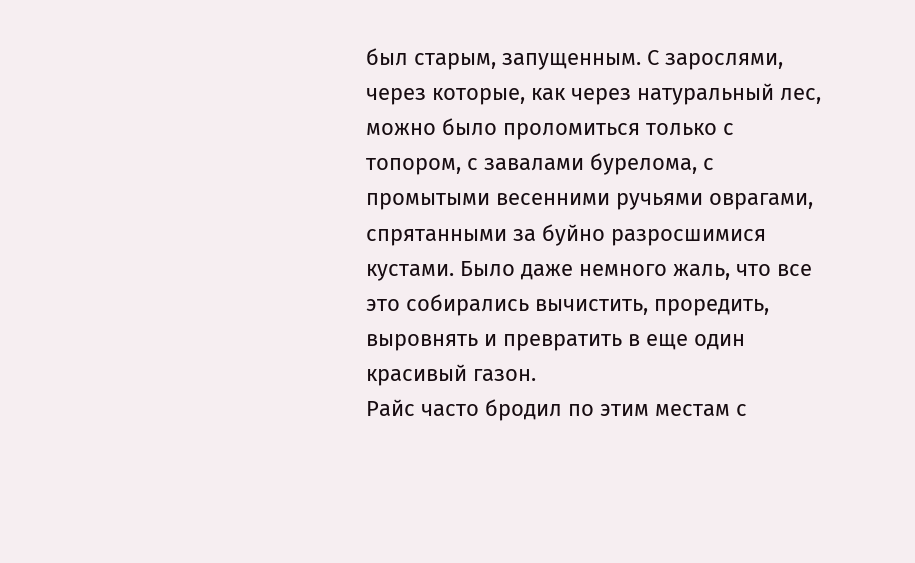был старым, запущенным. С зарослями, через которые, как через натуральный лес, можно было проломиться только с топором, с завалами бурелома, с промытыми весенними ручьями оврагами, спрятанными за буйно разросшимися кустами. Было даже немного жаль, что все это собирались вычистить, проредить, выровнять и превратить в еще один красивый газон.
Райс часто бродил по этим местам с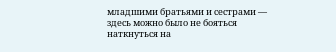младшими братьями и сестрами — здесь можно было не бояться наткнуться на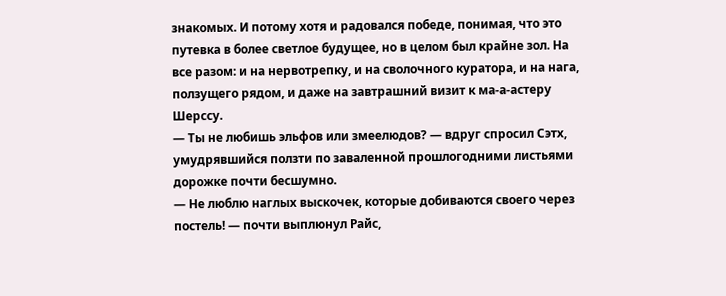знакомых. И потому хотя и радовался победе, понимая, что это путевка в более светлое будущее, но в целом был крайне зол. На все разом: и на нервотрепку, и на сволочного куратора, и на нага, ползущего рядом, и даже на завтрашний визит к ма-а-астеру Шерссу.
— Ты не любишь эльфов или змеелюдов? — вдруг спросил Сэтх, умудрявшийся ползти по заваленной прошлогодними листьями дорожке почти бесшумно.
— Не люблю наглых выскочек, которые добиваются своего через постель! — почти выплюнул Райс,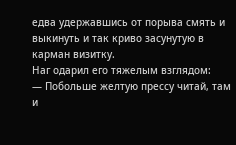едва удержавшись от порыва смять и выкинуть и так криво засунутую в карман визитку.
Наг одарил его тяжелым взглядом:
— Побольше желтую прессу читай, там и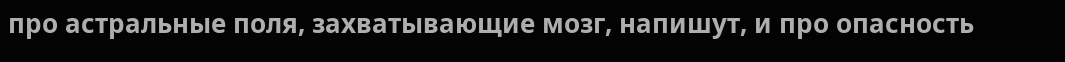про астральные поля, захватывающие мозг, напишут, и про опасность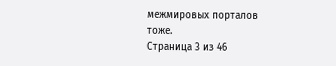межмировых порталов тоже.
Страница 3 из 46